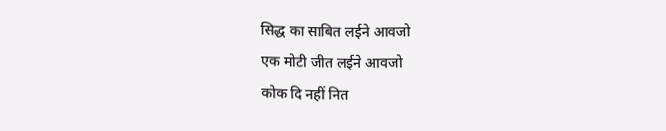सिद्ध का साबित लईने आवजो
एक मोटी जीत लईने आवजो
कोक दि नहीं नित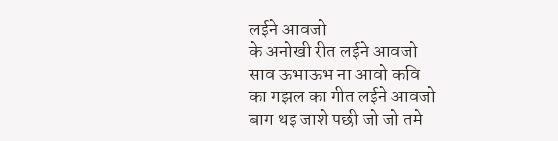लईने आवजो
के अनोखी रीत लईने आवजो
साव ऊभाऊभ ना आवो कवि
का गझल का गीत लईने आवजो
बाग थइ जाशे पछी जो जो तमे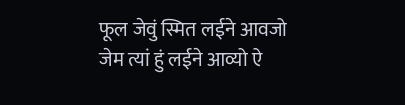फूल जेवुं स्मित लईने आवजो
जेम त्यां हुं लईने आव्यो ऐ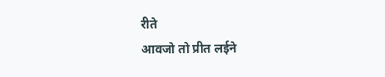रीते
आवजो तो प्रीत लईने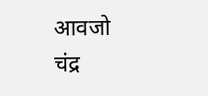आवजो
चंद्र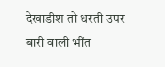देखाडीश तो धरती उपर
बारी वाली भींत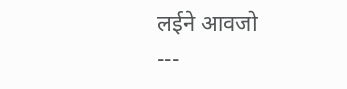लईने आवजो
---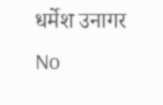धर्मेश उनागर
No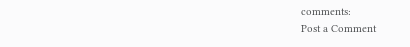comments:
Post a Comment